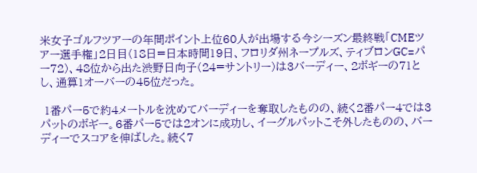米女子ゴルフツアーの年間ポイント上位60人が出場する今シーズン最終戦「CMEツアー選手権」2日目(18日=日本時間19日、フロリダ州ネープルズ、ティブロンGC=パー72)、48位から出た渋野日向子(24=サントリー)は3バーディー、2ボギーの71とし、通算1オーバーの45位だった。

 1番パー5で約4メートルを沈めてバーディーを奪取したものの、続く2番パー4では3パットのボギー。6番パー5では2オンに成功し、イーグルパットこそ外したものの、バーディーでスコアを伸ばした。続く7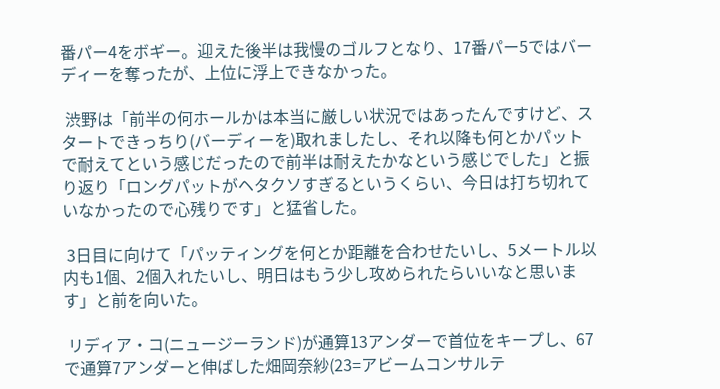番パー4をボギー。迎えた後半は我慢のゴルフとなり、17番パー5ではバーディーを奪ったが、上位に浮上できなかった。

 渋野は「前半の何ホールかは本当に厳しい状況ではあったんですけど、スタートできっちり(バーディーを)取れましたし、それ以降も何とかパットで耐えてという感じだったので前半は耐えたかなという感じでした」と振り返り「ロングパットがヘタクソすぎるというくらい、今日は打ち切れていなかったので心残りです」と猛省した。

 3日目に向けて「パッティングを何とか距離を合わせたいし、5メートル以内も1個、2個入れたいし、明日はもう少し攻められたらいいなと思います」と前を向いた。

 リディア・コ(ニュージーランド)が通算13アンダーで首位をキープし、67で通算7アンダーと伸ばした畑岡奈紗(23=アビームコンサルテ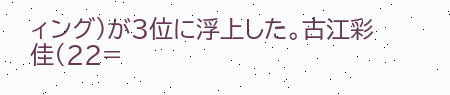ィング)が3位に浮上した。古江彩佳(22=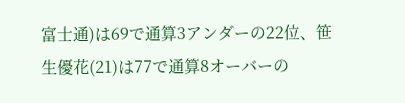富士通)は69で通算3アンダーの22位、笹生優花(21)は77で通算8オーバーの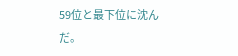59位と最下位に沈んだ。